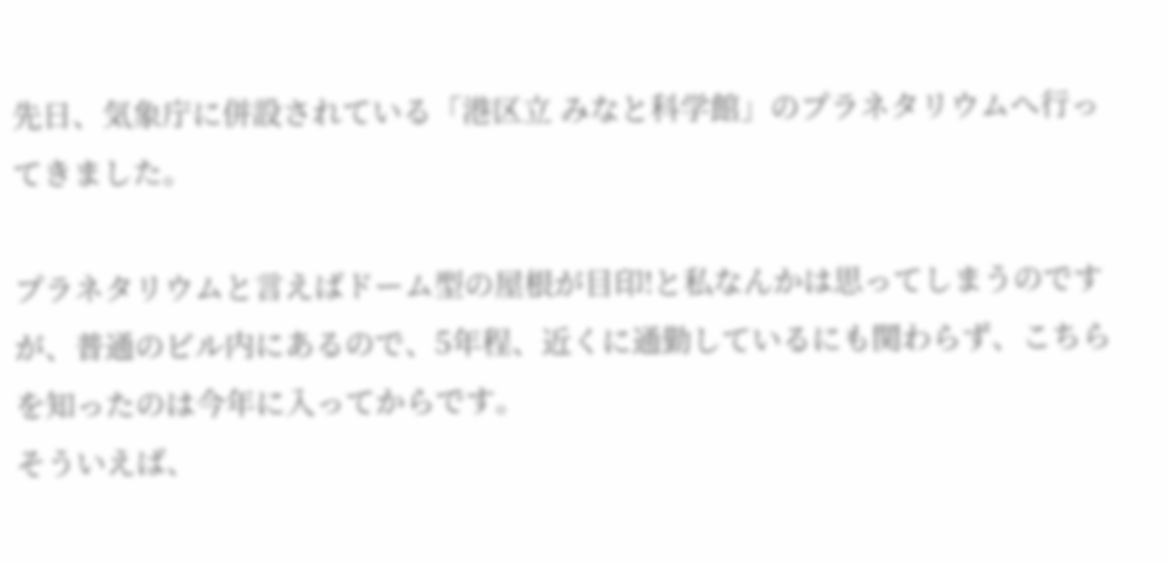先日、気象庁に併設されている「港区立 みなと科学館」のプラネタリウムへ行ってきました。

プラネタリウムと言えばドーム型の屋根が目印!と私なんかは思ってしまうのですが、普通のビル内にあるので、5年程、近くに通勤しているにも関わらず、こちらを知ったのは今年に入ってからです。
そういえば、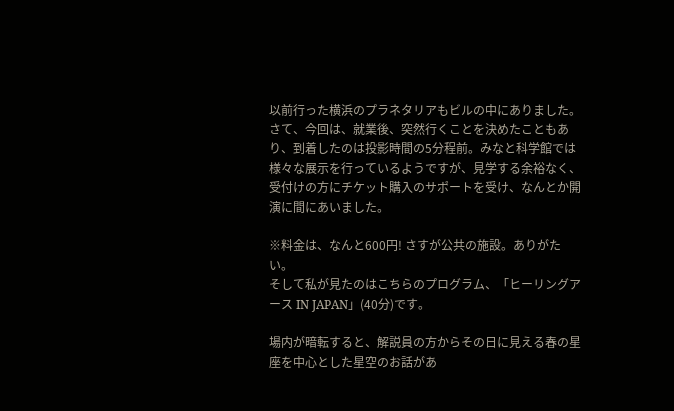以前行った横浜のプラネタリアもビルの中にありました。
さて、今回は、就業後、突然行くことを決めたこともあり、到着したのは投影時間の5分程前。みなと科学館では様々な展示を行っているようですが、見学する余裕なく、受付けの方にチケット購入のサポートを受け、なんとか開演に間にあいました。

※料金は、なんと600円! さすが公共の施設。ありがたい。
そして私が見たのはこちらのプログラム、「ヒーリングアース IN JAPAN」(40分)です。

場内が暗転すると、解説員の方からその日に見える春の星座を中心とした星空のお話があ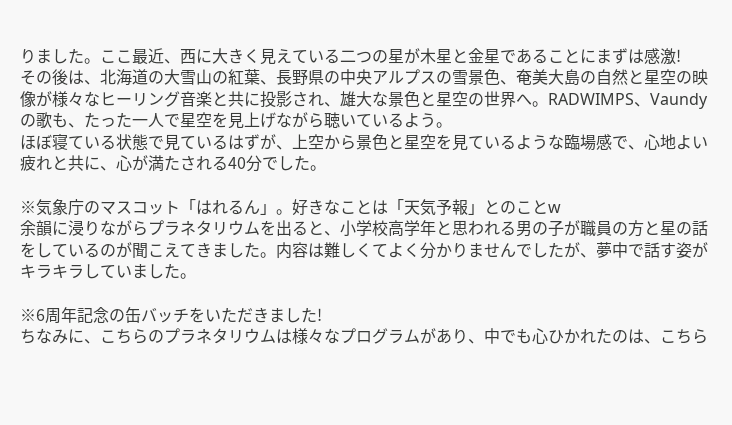りました。ここ最近、西に大きく見えている二つの星が木星と金星であることにまずは感激!
その後は、北海道の大雪山の紅葉、長野県の中央アルプスの雪景色、奄美大島の自然と星空の映像が様々なヒーリング音楽と共に投影され、雄大な景色と星空の世界へ。RADWIMPS、Vaundyの歌も、たった一人で星空を見上げながら聴いているよう。
ほぼ寝ている状態で見ているはずが、上空から景色と星空を見ているような臨場感で、心地よい疲れと共に、心が満たされる40分でした。

※気象庁のマスコット「はれるん」。好きなことは「天気予報」とのことw
余韻に浸りながらプラネタリウムを出ると、小学校高学年と思われる男の子が職員の方と星の話をしているのが聞こえてきました。内容は難しくてよく分かりませんでしたが、夢中で話す姿がキラキラしていました。

※6周年記念の缶バッチをいただきました!
ちなみに、こちらのプラネタリウムは様々なプログラムがあり、中でも心ひかれたのは、こちら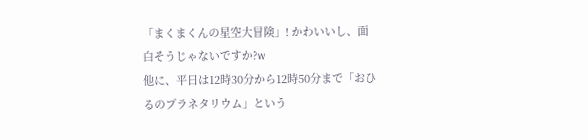「まくまくんの星空大冒険」! かわいいし、面白そうじゃないですか?w
他に、平日は12時30分から12時50分まで「おひるのプラネタリウム」という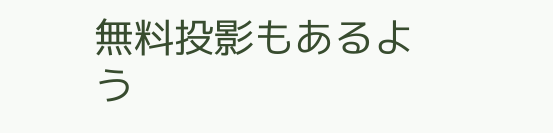無料投影もあるよう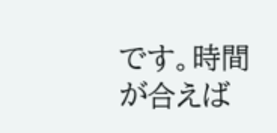です。時間が合えば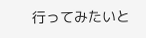行ってみたいと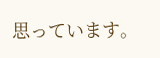思っています。